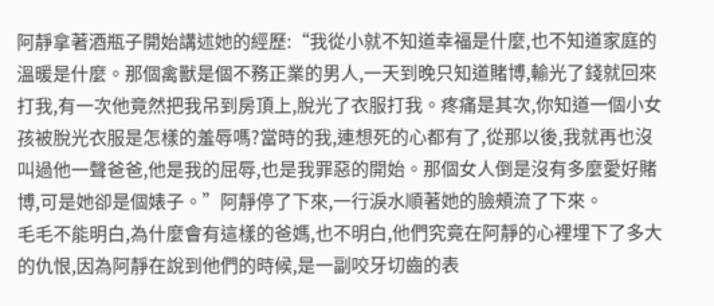阿靜拿著酒瓶子開始講述她的經歷:“我從小就不知道幸福是什麼,也不知道家庭的溫暖是什麼。那個禽獸是個不務正業的男人,一天到晚只知道賭博,輸光了錢就回來打我,有一次他竟然把我吊到房頂上,脫光了衣服打我。疼痛是其次,你知道一個小女孩被脫光衣服是怎樣的羞辱嗎?當時的我,連想死的心都有了,從那以後,我就再也沒叫過他一聲爸爸,他是我的屈辱,也是我罪惡的開始。那個女人倒是沒有多麼愛好賭博,可是她卻是個婊子。”阿靜停了下來,一行淚水順著她的臉頰流了下來。
毛毛不能明白,為什麼會有這樣的爸媽,也不明白,他們究竟在阿靜的心裡埋下了多大的仇恨,因為阿靜在說到他們的時候,是一副咬牙切齒的表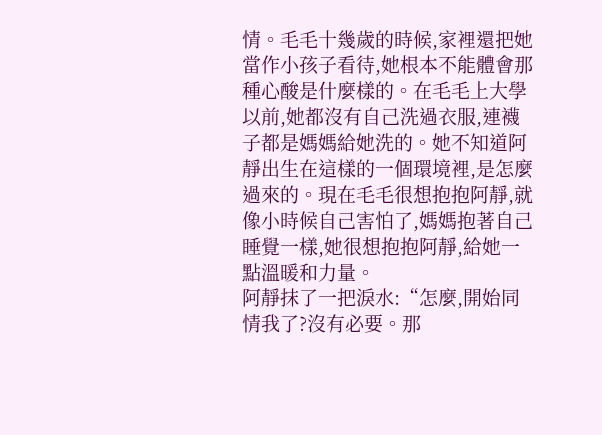情。毛毛十幾歲的時候,家裡還把她當作小孩子看待,她根本不能體會那種心酸是什麼樣的。在毛毛上大學以前,她都沒有自己洗過衣服,連襪子都是媽媽給她洗的。她不知道阿靜出生在這樣的一個環境裡,是怎麼過來的。現在毛毛很想抱抱阿靜,就像小時候自己害怕了,媽媽抱著自己睡覺一樣,她很想抱抱阿靜,給她一點溫暖和力量。
阿靜抹了一把淚水:“怎麼,開始同情我了?沒有必要。那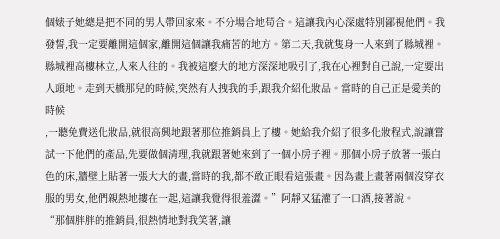個婊子她總是把不同的男人帶回家來。不分場合地苟合。這讓我內心深處特別鄙視他們。我發誓,我一定要離開這個家,離開這個讓我痛苦的地方。第二天,我就隻身一人來到了縣城裡。縣城裡高樓林立,人來人往的。我被這麼大的地方深深地吸引了,我在心裡對自己說,一定要出人頭地。走到天橋那兒的時候,突然有人拽我的手,跟我介紹化妝品。當時的自己正是愛美的時候
,一聽免費送化妝品,就很高興地跟著那位推銷員上了樓。她給我介紹了很多化妝程式,說讓嘗試一下他們的產品,先要做個清理,我就跟著她來到了一個小房子裡。那個小房子放著一張白色的床,牆壁上貼著一張大大的畫,當時的我,都不敢正眼看這張畫。因為畫上畫著兩個沒穿衣服的男女,他們親熱地摟在一起,這讓我覺得很羞澀。”阿靜又猛灌了一口酒,接著說。
“那個胖胖的推銷員,很熱情地對我笑著,讓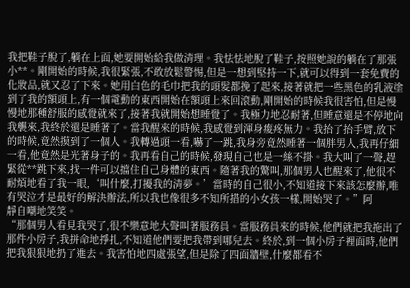我把鞋子脫了,躺在上面,她要開始給我做清理。我怯怯地脫了鞋子,按照她說的躺在了那張小**。剛開始的時候,我很緊張,不敢放鬆警惕,但是一想到堅持一下,就可以得到一套免費的化妝品,就又忍了下來。她用白色的毛巾把我的頭髮都挽了起來,接著就把一些黑色的乳液塗到了我的額頭上,有一個電動的東西開始在額頭上來回滾動,剛開始的時候我很害怕,但是慢慢地那種舒服的感覺就來了,接著我就開始想睡覺了。我極力地忍耐著,但睡意還是不停地向我襲來,我終於還是睡著了。當我醒來的時候,我感覺到渾身痠疼無力。我抬了抬手臂,放下的時候,竟然摸到了一個人。我轉過頭一看,嚇了一跳,我身旁竟然睡著一個胖男人,我再仔細一看,他竟然是光著身子的。我再看自己的時候,發現自己也是一絲不掛。我大叫了一聲,趕緊從**跳下來,找一件可以擋住自己身體的東西。隨著我的驚叫,那個男人也醒來了,他很不耐煩地看了我一眼,‘叫什麼,打擾我的清夢。’當時的自己很小,不知道接下來該怎麼辦,唯有哭泣才是最好的解決辦法,所以我也像很多不知所措的小女孩一樣,開始哭了。”阿
靜自嘲地笑笑。
“那個男人看見我哭了,很不樂意地大聲叫著服務員。當服務員來的時候,他們就把我拖出了那件小房子,我拼命地掙扎,不知道他們要把我帶到哪兒去。終於,到一個小房子裡面時,他們把我狠狠地扔了進去。我害怕地四處張望,但是除了四面牆壁,什麼都看不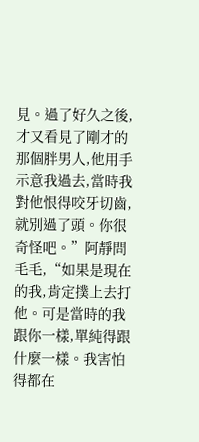見。過了好久之後,才又看見了剛才的那個胖男人,他用手示意我過去,當時我對他恨得咬牙切齒,就別過了頭。你很奇怪吧。”阿靜問毛毛,“如果是現在的我,肯定撲上去打他。可是當時的我跟你一樣,單純得跟什麼一樣。我害怕得都在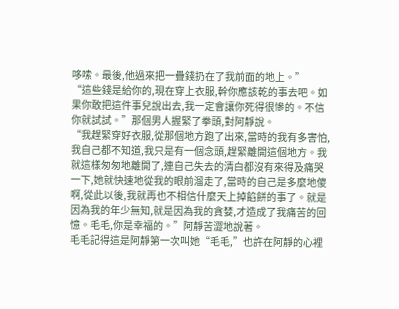哆嗦。最後,他過來把一疊錢扔在了我前面的地上。”
“這些錢是給你的,現在穿上衣服,幹你應該乾的事去吧。如果你敢把這件事兒說出去,我一定會讓你死得很慘的。不信你就試試。”那個男人握緊了拳頭,對阿靜說。
“我趕緊穿好衣服,從那個地方跑了出來,當時的我有多害怕,我自己都不知道,我只是有一個念頭,趕緊離開這個地方。我就這樣匆匆地離開了,連自己失去的清白都沒有來得及痛哭一下,她就快速地從我的眼前溜走了,當時的自己是多麼地傻啊,從此以後,我就再也不相信什麼天上掉餡餅的事了。就是因為我的年少無知,就是因為我的貪婪,才造成了我痛苦的回憶。毛毛,你是幸福的。”阿靜苦澀地說著。
毛毛記得這是阿靜第一次叫她“毛毛,”也許在阿靜的心裡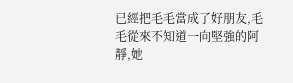已經把毛毛當成了好朋友,毛毛從來不知道一向堅強的阿靜,她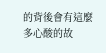的背後會有這麼多心酸的故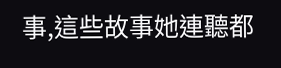事,這些故事她連聽都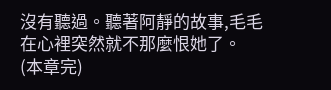沒有聽過。聽著阿靜的故事,毛毛在心裡突然就不那麼恨她了。
(本章完)